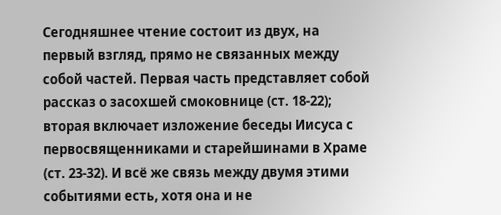Сегодняшнее чтение состоит из двух, на первый взгляд, прямо не связанных между собой частей. Первая часть представляет собой рассказ о засохшей смоковнице (ст. 18-22); вторая включает изложение беседы Иисуса с первосвященниками и старейшинами в Храме (ст. 23-32). И всё же связь между двумя этими событиями есть, хотя она и не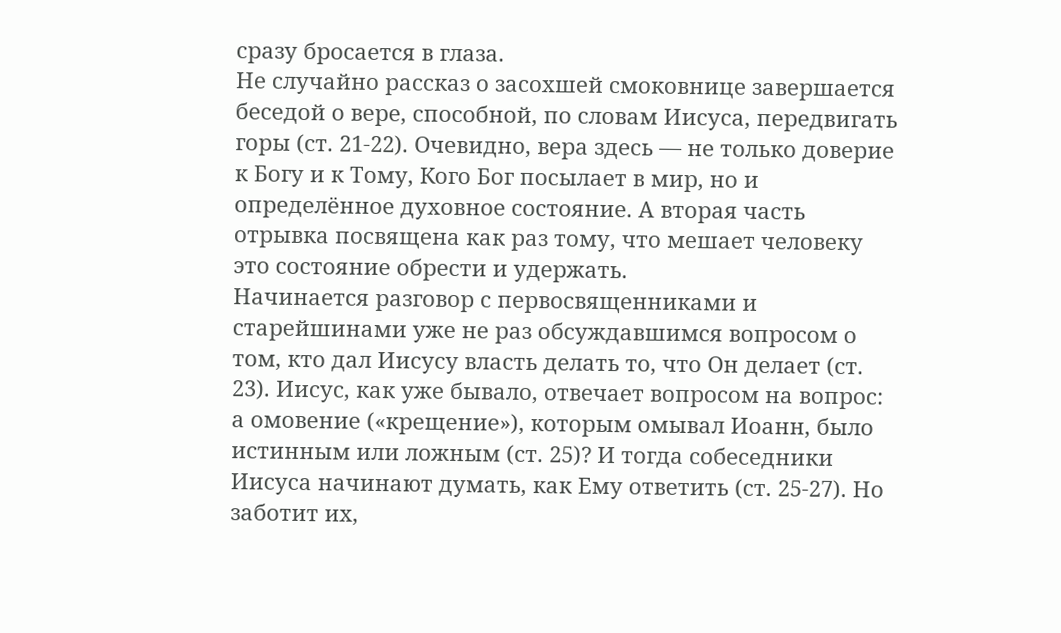сразу бросается в глаза.
Не случайно рассказ о засохшей смоковнице завершается беседой о вере, способной, по словам Иисуса, передвигать горы (ст. 21-22). Очевидно, вера здесь — не только доверие к Богу и к Тому, Кого Бог посылает в мир, но и определённое духовное состояние. А вторая часть отрывка посвящена как раз тому, что мешает человеку это состояние обрести и удержать.
Начинается разговор с первосвященниками и старейшинами уже не раз обсуждавшимся вопросом о том, кто дал Иисусу власть делать то, что Он делает (ст. 23). Иисус, как уже бывало, отвечает вопросом на вопрос: а омовение («крещение»), которым омывал Иоанн, было истинным или ложным (ст. 25)? И тогда собеседники Иисуса начинают думать, как Ему ответить (ст. 25-27). Но заботит их,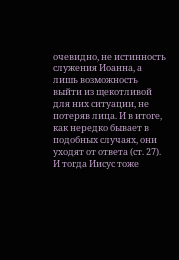очевидно, не истинность служения Иоанна, а лишь возможность выйти из щекотливой для них ситуации, не потеряв лица. И в итоге, как нередко бывает в подобных случаях, они уходят от ответа (ст. 27).
И тогда Иисус тоже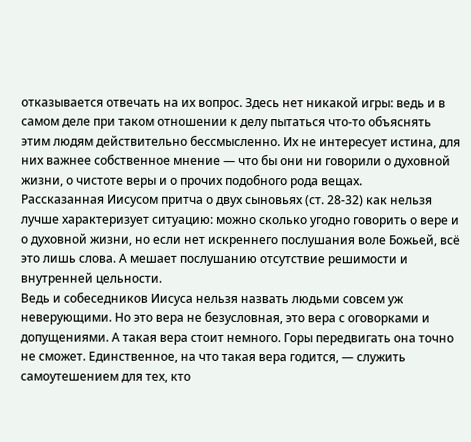отказывается отвечать на их вопрос. Здесь нет никакой игры: ведь и в самом деле при таком отношении к делу пытаться что-то объяснять этим людям действительно бессмысленно. Их не интересует истина, для них важнее собственное мнение — что бы они ни говорили о духовной жизни, о чистоте веры и о прочих подобного рода вещах.
Рассказанная Иисусом притча о двух сыновьях (ст. 28-32) как нельзя лучше характеризует ситуацию: можно сколько угодно говорить о вере и о духовной жизни, но если нет искреннего послушания воле Божьей, всё это лишь слова. А мешает послушанию отсутствие решимости и внутренней цельности.
Ведь и собеседников Иисуса нельзя назвать людьми совсем уж неверующими. Но это вера не безусловная, это вера с оговорками и допущениями. А такая вера стоит немного. Горы передвигать она точно не сможет. Единственное, на что такая вера годится, — служить самоутешением для тех, кто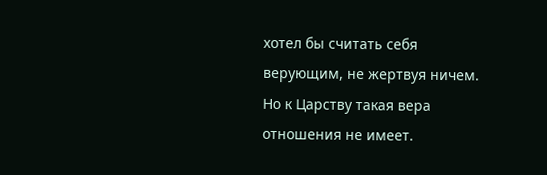хотел бы считать себя верующим, не жертвуя ничем. Но к Царству такая вера отношения не имеет.